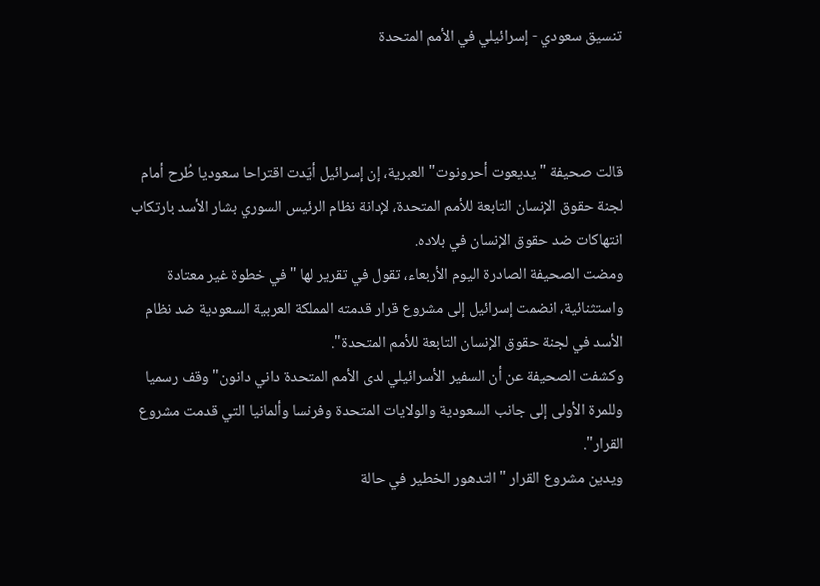تنسيق سعودي - إسرائيلي في الأمم المتحدة



قالت صحيفة "يديعوت أحرونوت" العبرية، إن إسرائيل أيّدت اقتراحا سعوديا طُرح أمام لجنة حقوق الإنسان التابعة للأمم المتحدة، لإدانة نظام الرئيس السوري بشار الأسد بارتكاب انتهاكات ضد حقوق الإنسان في بلاده.
ومضت الصحيفة الصادرة اليوم الأربعاء، تقول في تقرير لها "في خطوة غير معتادة واستثنائية، انضمت إسرائيل إلى مشروع قرار قدمته المملكة العربية السعودية ضد نظام الأسد في لجنة حقوق الإنسان التابعة للأمم المتحدة".
وكشفت الصحيفة عن أن السفير الأسرائيلي لدى الأمم المتحدة داني دانون"وقف رسميا وللمرة الأولى إلى جانب السعودية والولايات المتحدة وفرنسا وألمانيا التي قدمت مشروع القرار".
ويدين مشروع القرار "التدهور الخطير في حالة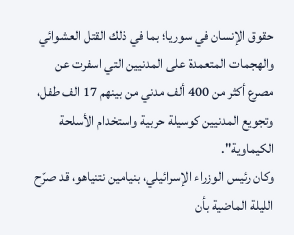حقوق الإنسان في سوريا؛ بما في ذلك القتل العشوائي والهجمات المتعمدة على المدنيين التي اسفرت عن مصرع أكثر من 400 ألف مدني من بينهم 17 الف طفل، وتجويع المدنيين كوسيلة حربية واستخدام الأسلحة الكيماوية".
وكان رئيس الوزراء الإسرائيلي، بنيامين نتنياهو، قد صرّح الليلة الماضية بأن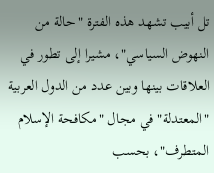تل أبيب تشهد هذه الفترة "حالة من النهوض السياسي"، مشيرا إلى تطور في العلاقات بينها وبين عدد من الدول العربية "المعتدلة" في مجال "مكافحة الإسلام المتطرف"، بحسب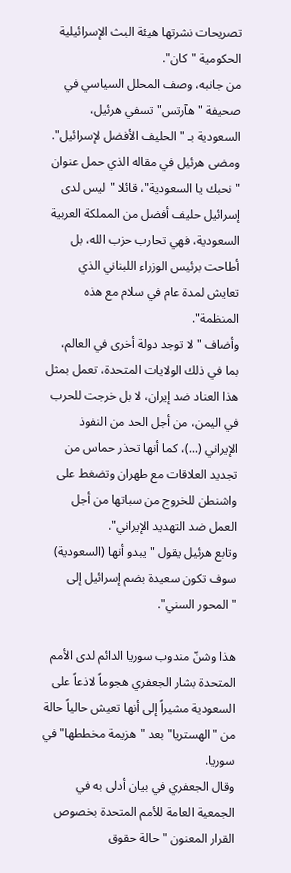تصريحات نشرتها هيئة البث الإسرائيلية الحكومية "كان".
من جانبه، وصف المحلل السياسي في صحيفة "هآرتس" تسفي هرئيل، السعودية بـ "الحليف الأفضل لإسرائيل".
ومضى هرئيل في مقاله الذي حمل عنوان "نحبك يا السعودية"، قائلا "ليس لدى إسرائيل حليف أفضل من المملكة العربية السعودية، فهي تحارب حزب الله، بل أطاحت برئيس الوزراء اللبناني الذي تعايش لمدة عام في سلام مع هذه المنظمة".
وأضاف "لا توجد دولة أخرى في العالم، بما في ذلك الولايات المتحدة، تعمل بمثل هذا العناد ضد إيران، لا بل خرجت للحرب في اليمن، من أجل الحد من النفوذ الإيراني (...)، كما أنها تحذر حماس من تجديد العلاقات مع طهران وتضغط على واشنطن للخروج من سباتها من أجل العمل ضد التهديد الإيراني".
وتابع هرئيل يقول "يبدو أنها (السعودية) سوف تكون سعيدة بضم إسرائيل إلى "المحور السني".

هذا وشنّ مندوب سوريا الدائم لدى الأمم المتحدة بشار الجعفري هجوماً لاذعاً على السعودية مشيراً إلى أنها تعيش حالياً حالة من "الهستريا" بعد "هزيمة مخططها" في سوريا.
وقال الجعفري في بيان أدلى به في الجمعية العامة للأمم المتحدة بخصوص القرار المعنون "حالة حقوق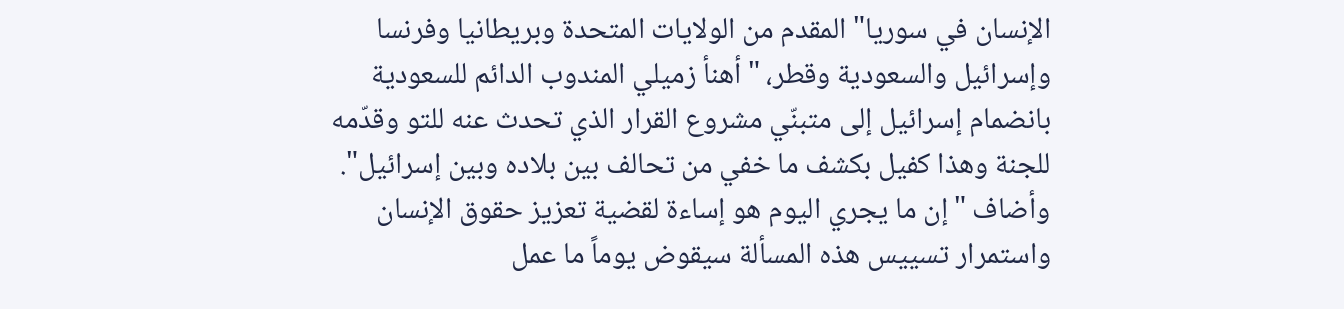الإنسان في سوريا" المقدم من الولايات المتحدة وبريطانيا وفرنسا وإسرائيل والسعودية وقطر، "أهنأ زميلي المندوب الدائم للسعودية بانضمام إسرائيل إلى متبنّي مشروع القرار الذي تحدث عنه للتو وقدّمه للجنة وهذا كفيل بكشف ما خفي من تحالف بين بلاده وبين إسرائيل".
وأضاف "إن ما يجري اليوم هو إساءة لقضية تعزيز حقوق الإنسان واستمرار تسييس هذه المسألة سيقوض يوماً ما عمل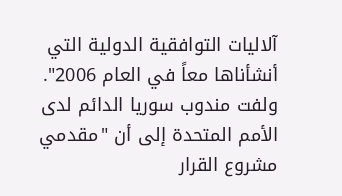آلاليات التوافقية الدولية التي أنشأناها معاً في العام 2006".
ولفت مندوب سوريا الدائم لدى الأمم المتحدة إلى أن "مقدمي مشروع القرار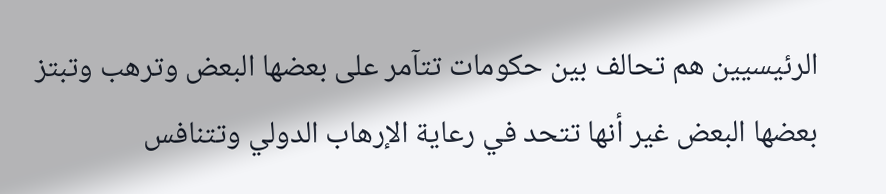الرئيسيين هم تحالف بين حكومات تتآمر على بعضها البعض وترهب وتبتز بعضها البعض غير أنها تتحد في رعاية الإرهاب الدولي وتتنافس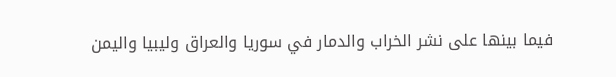فيما بينها على نشر الخراب والدمار في سوريا والعراق وليبيا واليمن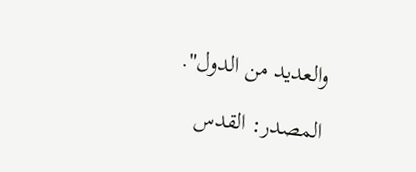والعديد من الدول".

المصدر: القدس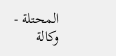المحتلة - وكالة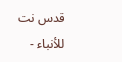قدس نت للأنباء -